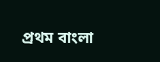প্রথম বাংলা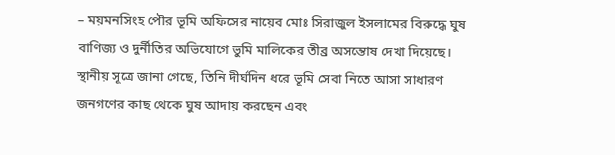– ময়মনসিংহ পৌর ভূমি অফিসের নায়েব মোঃ সিরাজুল ইসলামের বিরুদ্ধে ঘুষ বাণিজ্য ও দুর্নীতির অভিযোগে ভুমি মালিকের তীব্র অসন্তোষ দেখা দিয়েছে। স্থানীয় সূত্রে জানা গেছে, তিনি দীর্ঘদিন ধরে ভূমি সেবা নিতে আসা সাধারণ জনগণের কাছ থেকে ঘুষ আদায় করছেন এবং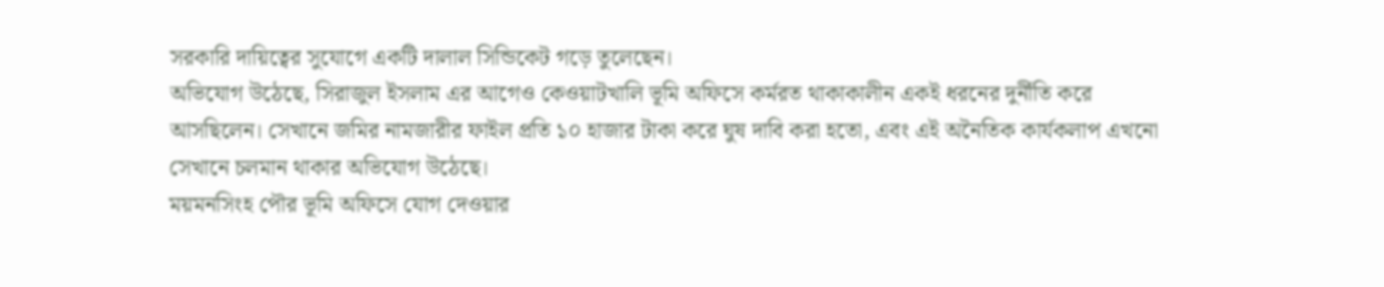সরকারি দায়িত্বের সুযোগে একটি দালাল সিন্ডিকেট গড়ে তুলেছেন।
অভিযোগ উঠেছে, সিরাজুল ইসলাম এর আগেও কেওয়াটখালি ভূমি অফিসে কর্মরত থাকাকালীন একই ধরনের দুর্নীতি করে আসছিলেন। সেখানে জমির নামজারীর ফাইল প্রতি ১০ হাজার টাকা করে ঘুষ দাবি করা হতো, এবং এই অনৈতিক কার্যকলাপ এখনো সেখানে চলমান থাকার অভিযোগ উঠেছে।
ময়মনসিংহ পৌর ভূমি অফিসে যোগ দেওয়ার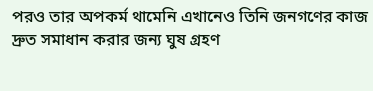পরও তার অপকর্ম থামেনি এখানেও তিনি জনগণের কাজ দ্রুত সমাধান করার জন্য ঘুষ গ্রহণ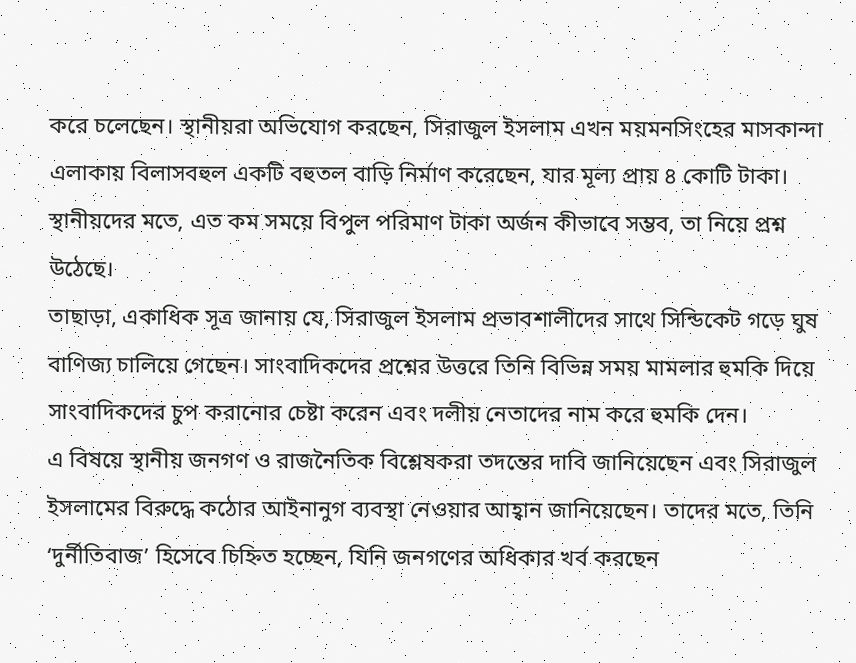করে চলেছেন। স্থানীয়রা অভিযোগ করছেন, সিরাজুল ইসলাম এখন ময়মনসিংহের মাসকান্দা এলাকায় বিলাসবহুল একটি বহুতল বাড়ি নির্মাণ করেছেন, যার মূল্য প্রায় ৪ কোটি টাকা। স্থানীয়দের মতে, এত কম সময়ে বিপুল পরিমাণ টাকা অর্জন কীভাবে সম্ভব, তা নিয়ে প্রশ্ন উঠেছে।
তাছাড়া, একাধিক সূত্র জানায় যে, সিরাজুল ইসলাম প্রভাবশালীদের সাথে সিন্ডিকেট গড়ে ঘুষ বাণিজ্য চালিয়ে গেছেন। সাংবাদিকদের প্রশ্নের উত্তরে তিনি বিভিন্ন সময় মামলার হুমকি দিয়ে সাংবাদিকদের চুপ করানোর চেষ্টা করেন এবং দলীয় নেতাদের নাম করে হুমকি দেন।
এ বিষয়ে স্থানীয় জনগণ ও রাজনৈতিক বিশ্লেষকরা তদন্তের দাবি জানিয়েছেন এবং সিরাজুল ইসলামের বিরুদ্ধে কঠোর আইনানুগ ব্যবস্থা নেওয়ার আহ্বান জানিয়েছেন। তাদের মতে, তিনি ‘দুর্নীতিবাজ’ হিসেবে চিহ্নিত হচ্ছেন, যিনি জনগণের অধিকার খর্ব করছেন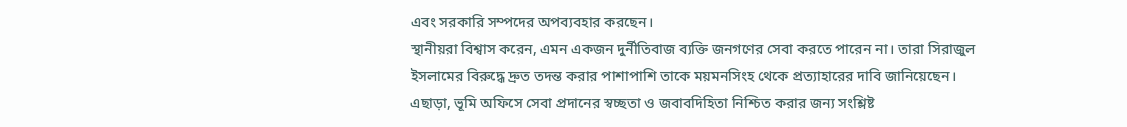এবং সরকারি সম্পদের অপব্যবহার করছেন।
স্থানীয়রা বিশ্বাস করেন, এমন একজন দুর্নীতিবাজ ব্যক্তি জনগণের সেবা করতে পারেন না। তারা সিরাজুল ইসলামের বিরুদ্ধে দ্রুত তদন্ত করার পাশাপাশি তাকে ময়মনসিংহ থেকে প্রত্যাহারের দাবি জানিয়েছেন।
এছাড়া, ভূমি অফিসে সেবা প্রদানের স্বচ্ছতা ও জবাবদিহিতা নিশ্চিত করার জন্য সংশ্লিষ্ট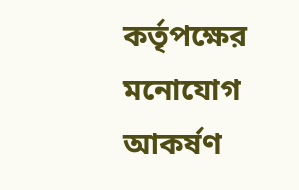কর্তৃপক্ষের মনোযোগ আকর্ষণ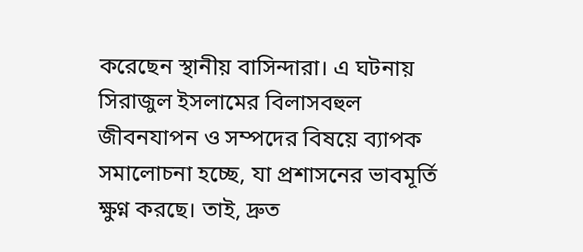করেছেন স্থানীয় বাসিন্দারা। এ ঘটনায় সিরাজুল ইসলামের বিলাসবহুল জীবনযাপন ও সম্পদের বিষয়ে ব্যাপক সমালোচনা হচ্ছে, যা প্রশাসনের ভাবমূর্তি ক্ষুণ্ন করছে। তাই, দ্রুত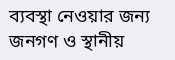ব্যবস্থা নেওয়ার জন্য জনগণ ও স্থানীয়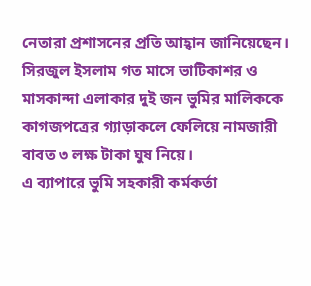নেতারা প্রশাসনের প্রতি আহ্বান জানিয়েছেন।
সিরজুল ইসলাম গত মাসে ভাটিকাশর ও মাসকান্দা এলাকার দুই জন ভুমির মালিককে কাগজপত্রের গ্যাড়াকলে ফেলিয়ে নামজারী বাবত ৩ লক্ষ টাকা ঘুষ নিয়ে।
এ ব্যাপারে ভুমি সহকারী কর্মকর্তা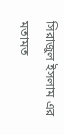সিরাজুল ইসলাম এর মতামত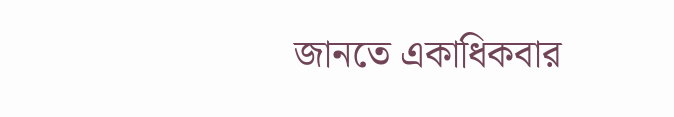জানতে একাধিকবার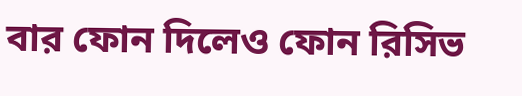বার ফোন দিলেও ফোন রিসিভ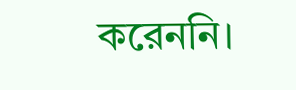করেননি।